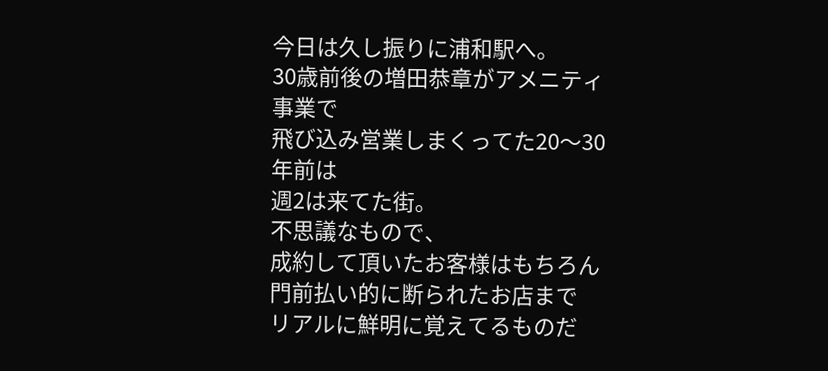今日は久し振りに浦和駅へ。
30歳前後の増田恭章がアメニティ事業で
飛び込み営業しまくってた20〜30年前は
週2は来てた街。
不思議なもので、
成約して頂いたお客様はもちろん
門前払い的に断られたお店まで
リアルに鮮明に覚えてるものだ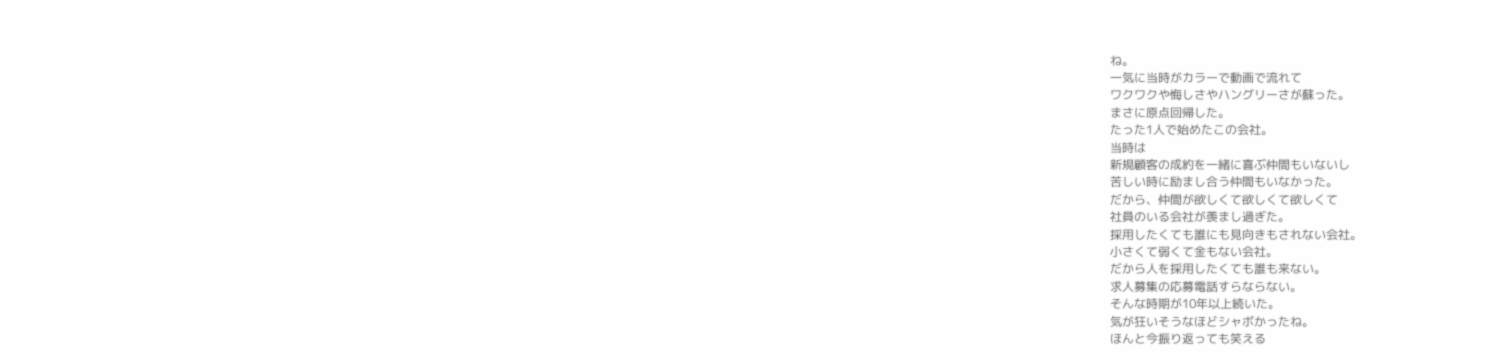ね。
一気に当時がカラーで動画で流れて
ワクワクや悔しさやハングリーさが蘇った。
まさに原点回帰した。
たった1人で始めたこの会社。
当時は
新規顧客の成約を一緒に喜ぶ仲間もいないし
苦しい時に励まし合う仲間もいなかった。
だから、仲間が欲しくて欲しくて欲しくて
社員のいる会社が羨まし過ぎた。
採用したくても誰にも見向きもされない会社。
小さくて弱くて金もない会社。
だから人を採用したくても誰も来ない。
求人募集の応募電話すらならない。
そんな時期が10年以上続いた。
気が狂いそうなほどシャボかったね。
ほんと今振り返っても笑える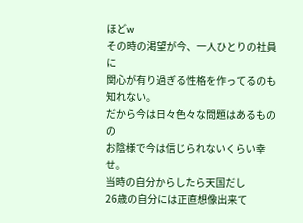ほどw
その時の渇望が今、一人ひとりの社員に
関心が有り過ぎる性格を作ってるのも知れない。
だから今は日々色々な問題はあるものの
お陰様で今は信じられないくらい幸せ。
当時の自分からしたら天国だし
26歳の自分には正直想像出来て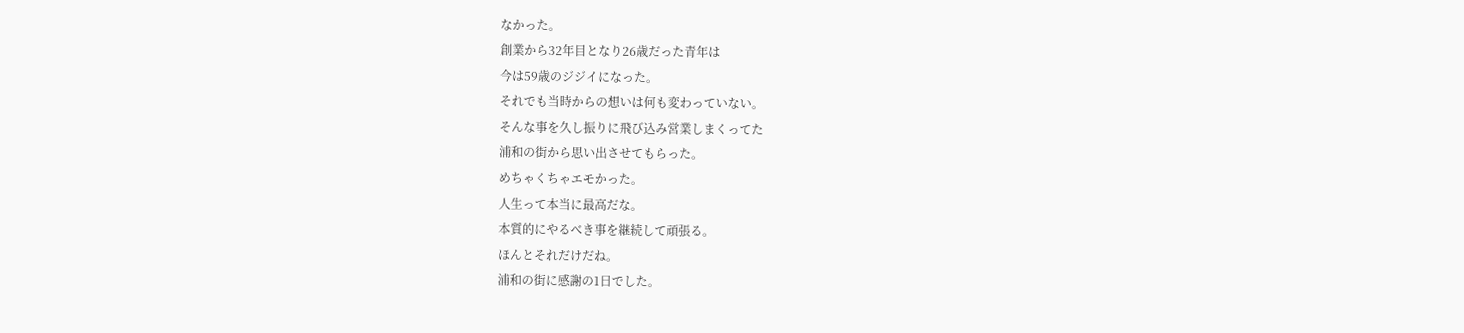なかった。
創業から32年目となり26歳だった青年は
今は59歳のジジイになった。
それでも当時からの想いは何も変わっていない。
そんな事を久し振りに飛び込み営業しまくってた
浦和の街から思い出させてもらった。
めちゃくちゃエモかった。
人生って本当に最高だな。
本質的にやるべき事を継続して頑張る。
ほんとそれだけだね。
浦和の街に感謝の1日でした。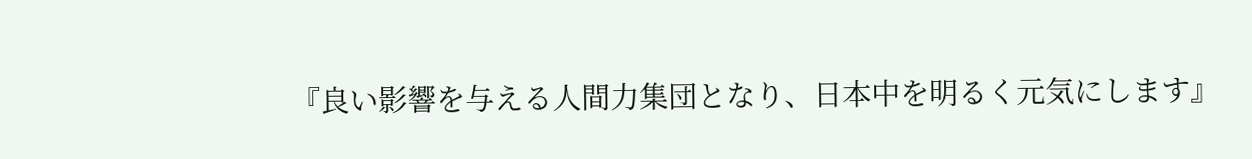『良い影響を与える人間力集団となり、日本中を明るく元気にします』